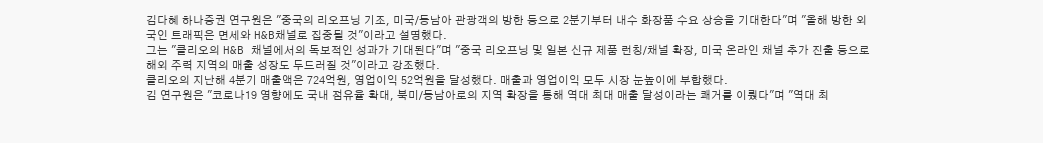김다혜 하나증권 연구원은 "중국의 리오프닝 기조, 미국/동남아 관광객의 방한 등으로 2분기부터 내수 화장품 수요 상승을 기대한다"며 "올해 방한 외국인 트래픽은 면세와 H&B채널로 집중될 것"이라고 설명했다.
그는 "클리오의 H&B 채널에서의 독보적인 성과가 기대된다"며 "중국 리오프닝 및 일본 신규 제품 런칭/채널 확장, 미국 온라인 채널 추가 진출 등으로 해외 주력 지역의 매출 성장도 두드러질 것"이라고 강조했다.
클리오의 지난해 4분기 매출액은 724억원, 영업이익 52억원을 달성했다. 매출과 영업이익 모두 시장 눈높이에 부합했다.
김 연구원은 "코로나19 영향에도 국내 점유율 확대, 북미/동남아로의 지역 확장을 통해 역대 최대 매출 달성이라는 쾌거를 이뤘다"며 "역대 최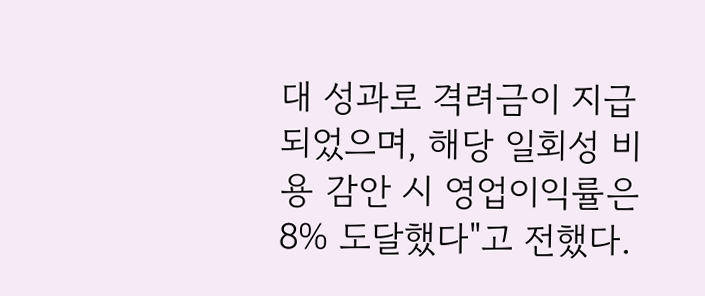대 성과로 격려금이 지급되었으며, 해당 일회성 비용 감안 시 영업이익률은 8% 도달했다"고 전했다.